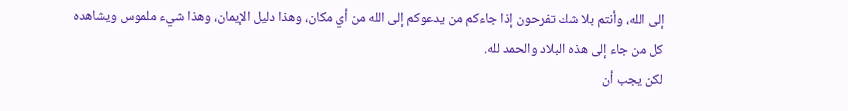إلى الله، وأنتم بلا شك تفرحون إذا جاءكم من يدعوكم إلى الله من أي مكان، وهذا دليل الإيمان، وهذا شيء ملموس ويشاهده كل من جاء إلى هذه البلاد والحمد لله.
لكن يجب أن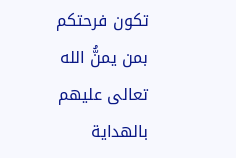تكون فرحتكم بمن يمنُّ الله تعالى عليهم بالهداية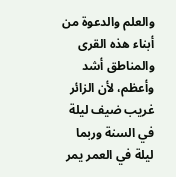والعلم والدعوة من أبناء هذه القرى والمناطق أشد وأعظم، لأن الزائر غريب ضيف ليلة في السنة وربما ليلة في العمر يمر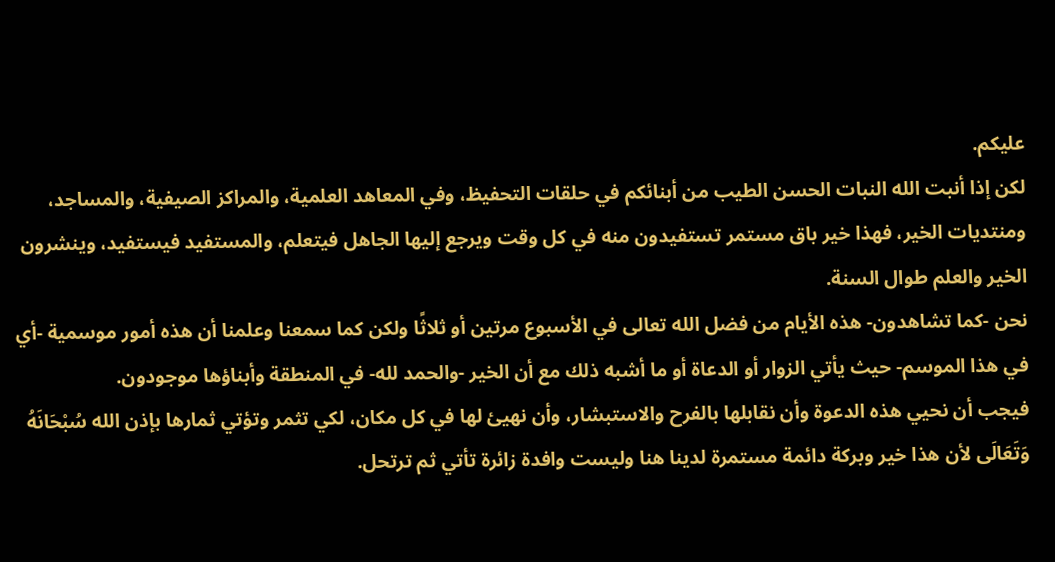عليكم.
لكن إذا أنبت الله النبات الحسن الطيب من أبنائكم في حلقات التحفيظ، وفي المعاهد العلمية، والمراكز الصيفية، والمساجد، ومنتديات الخير، فهذا خير باق مستمر تستفيدون منه في كل وقت ويرجع إليها الجاهل فيتعلم، والمستفيد فيستفيد، وينشرون الخير والعلم طوال السنة.
نحن -كما تشاهدون- هذه الأيام من فضل الله تعالى في الأسبوع مرتين أو ثلاثًا ولكن كما سمعنا وعلمنا أن هذه أمور موسمية -أي في هذا الموسم- حيث يأتي الزوار أو الدعاة أو ما أشبه ذلك مع أن الخير -والحمد لله- في المنطقة وأبناؤها موجودون.
فيجب أن نحيي هذه الدعوة وأن نقابلها بالفرح والاستبشار، وأن نهيئ لها في كل مكان، لكي تثمر وتؤتي ثمارها بإذن الله سُبْحَانَهُ وَتَعَالَى لأن هذا خير وبركة دائمة مستمرة لدينا هنا وليست وافدة زائرة تأتي ثم ترتحل.